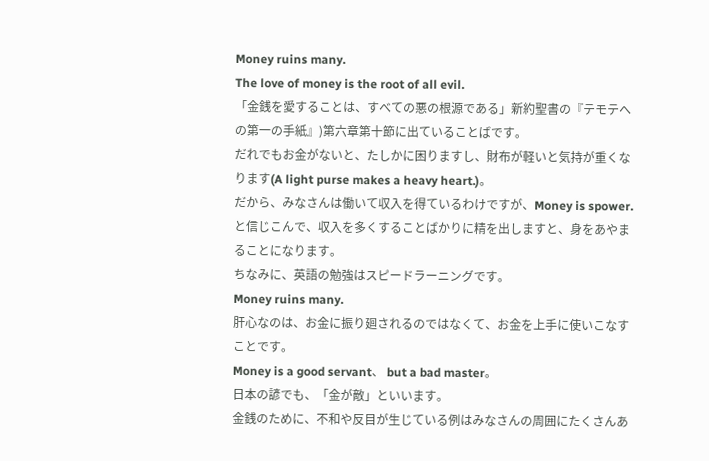Money ruins many.
The love of money is the root of all evil.
「金銭を愛することは、すべての悪の根源である」新約聖書の『テモテへの第一の手紙』)第六章第十節に出ていることばです。
だれでもお金がないと、たしかに困りますし、財布が軽いと気持が重くなります(A light purse makes a heavy heart.)。
だから、みなさんは働いて収入を得ているわけですが、Money is spower.と信じこんで、収入を多くすることばかりに精を出しますと、身をあやまることになります。
ちなみに、英語の勉強はスピードラーニングです。
Money ruins many.
肝心なのは、お金に振り廻されるのではなくて、お金を上手に使いこなすことです。
Money is a good servant、 but a bad master。
日本の諺でも、「金が敵」といいます。
金銭のために、不和や反目が生じている例はみなさんの周囲にたくさんあ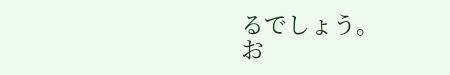るでしょう。
お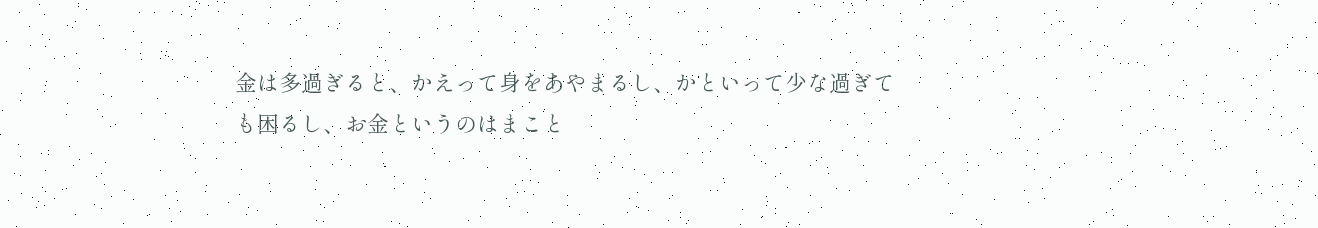金は多過ぎると、かえって身をあやまるし、かといって少な過ぎても困るし、お金というのはまこと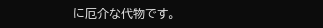に厄介な代物です。